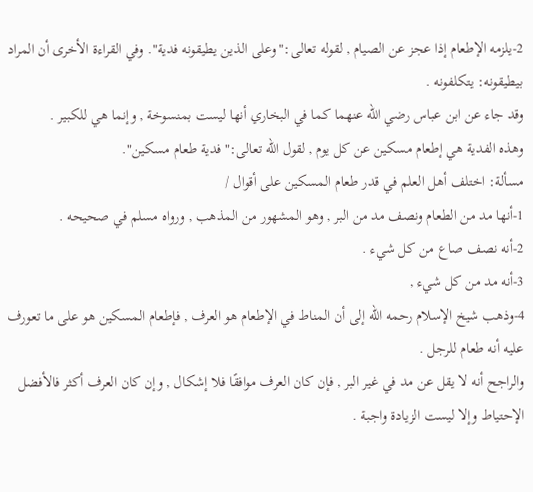2-يلزمه الإطعام إذا عجز عن الصيام , لقوله تعالى:"وعلى الذين يطيقونه فدية". وفي القراءة الأخرى أن المراد بيطيقونه: يتكلفونه .
وقد جاء عن ابن عباس رضي الله عنهما كما في البخاري أنها ليست بمنسوخة , وإنما هي للكبير .
وهذه الفدية هي إطعام مسكين عن كل يوم , لقول الله تعالى:"فدية طعام مسكين".
مسألة: اختلف أهل العلم في قدر طعام المسكين على أقوال /
1-أنها مد من الطعام ونصف مد من البر , وهو المشهور من المذهب , ورواه مسلم في صحيحه .
2-أنه نصف صاع من كل شيء .
3-أنه مد من كل شيء ,
4-وذهب شيخ الإسلام رحمه الله إلى أن المناط في الإطعام هو العرف , فإطعام المسكين هو على ما تعورف عليه أنه طعام للرجل .
والراجح أنه لا يقل عن مد في غير البر , فإن كان العرف موافقًا فلا إشكال , وإن كان العرف أكثر فالأفضل الإحتياط وإلا ليست الزيادة واجبة .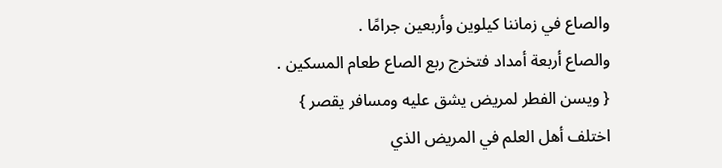والصاع في زماننا كيلوين وأربعين جرامًا .
والصاع أربعة أمداد فتخرج ربع الصاع طعام المسكين .
{ ويسن الفطر لمريض يشق عليه ومسافر يقصر }
اختلف أهل العلم في المريض الذي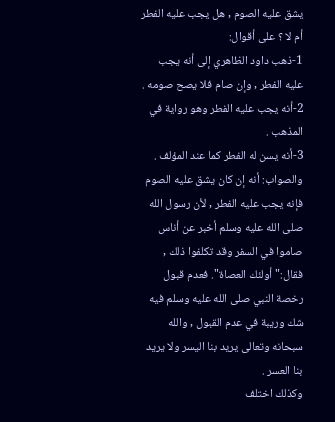يشق عليه الصوم , هل يجب عليه الفطر أم لا ؟ على أقوال:
1-ذهب داود الظاهري إلى أنه يجب عليه الفطر , وإن صام فلا يصح صومه .
2-أنه يجب عليه الفطر وهو رواية في المذهب .
3-أنه يسن له الفطر كما عند المؤلف .
والصواب: أنه إن كان يشق عليه الصوم فإنه يجب عليه الفطر , لأن رسول الله صلى الله عليه وسلم أخبر عن أناس صاموا في السفر وقد تكلفوا ذلك , فقال:"أولئك العصاة". فعدم قبول رخصة النبي صلى الله عليه وسلم فيه شك وريبة في عدم القبول , والله سبحانه وتعالى يريد بنا اليسر ولا يريد بنا العسر .
وكذلك اختلف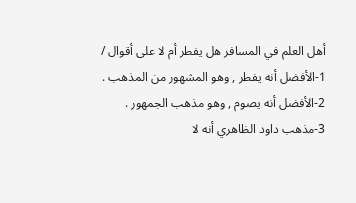أهل العلم في المسافر هل يفطر أم لا على أقوال /
1-الأفضل أنه يفطر , وهو المشهور من المذهب .
2-الأفضل أنه يصوم , وهو مذهب الجمهور .
3-مذهب داود الظاهري أنه لا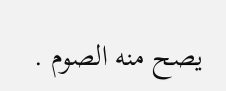يصح منه الصوم .